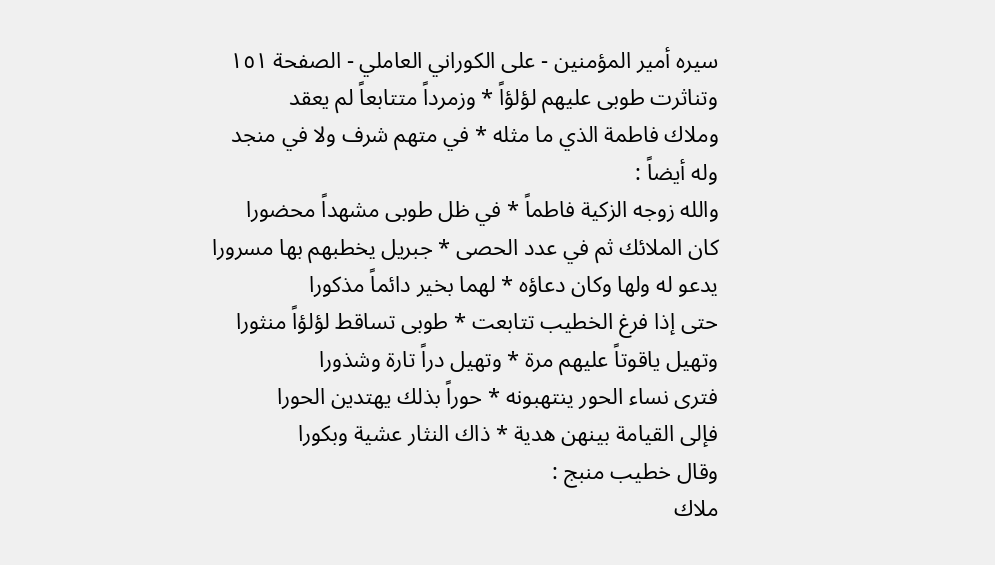سيره أمير المؤمنين - على الكوراني العاملي - الصفحة ١٥١
وتناثرت طوبى عليهم لؤلؤاً * وزمرداً متتابعاً لم يعقد
وملاك فاطمة الذي ما مثله * في متهم شرف ولا في منجد
وله أيضاً :
والله زوجه الزكية فاطماً * في ظل طوبى مشهداً محضورا
كان الملائك ثم في عدد الحصى * جبريل يخطبهم بها مسرورا
يدعو له ولها وكان دعاؤه * لهما بخير دائماً مذكورا
حتى إذا فرغ الخطيب تتابعت * طوبى تساقط لؤلؤاً منثورا
وتهيل ياقوتاً عليهم مرة * وتهيل دراً تارة وشذورا
فترى نساء الحور ينتهبونه * حوراً بذلك يهتدين الحورا
فإلى القيامة بينهن هدية * ذاك النثار عشية وبكورا
وقال خطيب منبج :
ملاك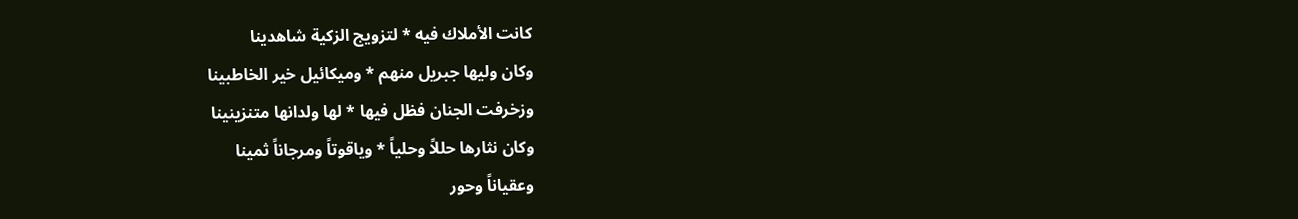كانت الأملاك فيه * لتزويج الزكية شاهدينا
وكان وليها جبريل منهم * وميكائيل خير الخاطبينا
وزخرفت الجنان فظل فيها * لها ولدانها متنزينينا
وكان نثارها حللاً وحلياً * وياقوتاً ومرجاناً ثمينا
وعقياناً وحور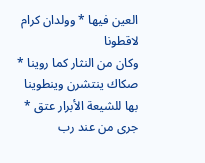العين فيها * وولدان كرام لاقطونا
وكان من النثار كما روينا * صكاك ينتشرن وينطوينا
بها للشيعة الأبرار عتق * جرى من عند رب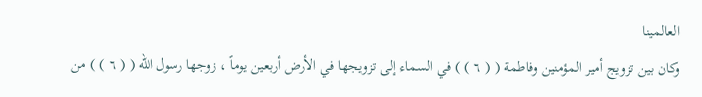العالمينا
وكان بين تزويج أمير المؤمنين وفاطمة ( ( ٦ ) ) في السماء إلى تزويجها في الأرض أربعين يوماً ، زوجها رسول الله ( ( ٦ ) ) من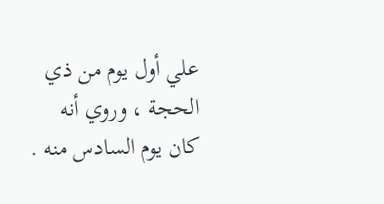علي أول يوم من ذي الحجة ، وروي أنه كان يوم السادس منه .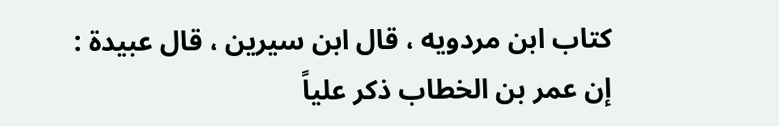كتاب ابن مردويه ، قال ابن سيرين ، قال عبيدة : إن عمر بن الخطاب ذكر علياً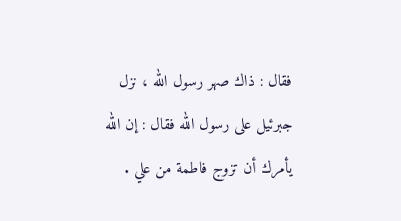فقال : ذاك صهر رسول الله ، نزل جبرئيل على رسول الله فقال : إن الله يأمرك أن تزوج فاطمة من علي .